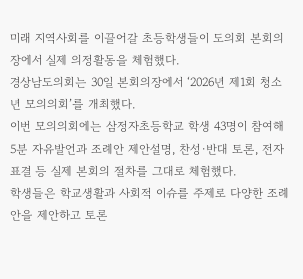미래 지역사회를 이끌어갈 초등학생들이 도의회 본회의장에서 실제 의정활동을 체험했다.
경상남도의회는 30일 본회의장에서 ‘2026년 제1회 청소년 모의의회’를 개최했다.
이번 모의의회에는 삼정자초등학교 학생 43명이 참여해 5분 자유발언과 조례안 제안설명, 찬성·반대 토론, 전자표결 등 실제 본회의 절차를 그대로 체험했다.
학생들은 학교생활과 사회적 이슈를 주제로 다양한 조례안을 제안하고 토론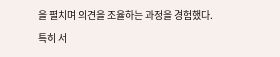을 펼치며 의견을 조율하는 과정을 경험했다.
특히 서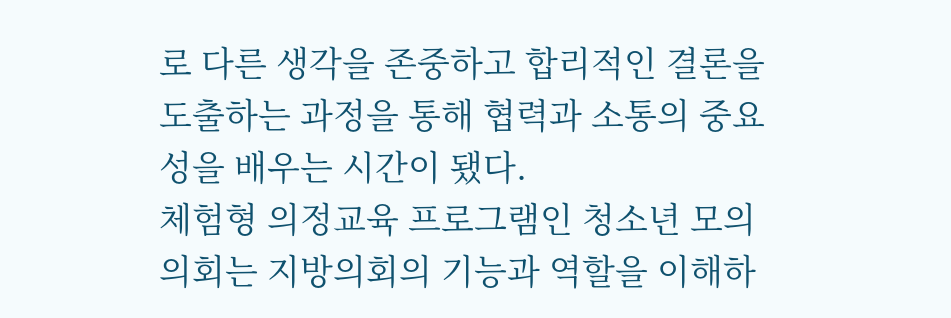로 다른 생각을 존중하고 합리적인 결론을 도출하는 과정을 통해 협력과 소통의 중요성을 배우는 시간이 됐다.
체험형 의정교육 프로그램인 청소년 모의의회는 지방의회의 기능과 역할을 이해하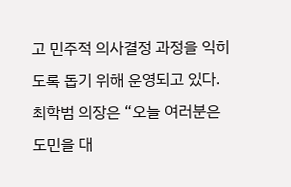고 민주적 의사결정 과정을 익히도록 돕기 위해 운영되고 있다.
최학범 의장은 “오늘 여러분은 도민을 대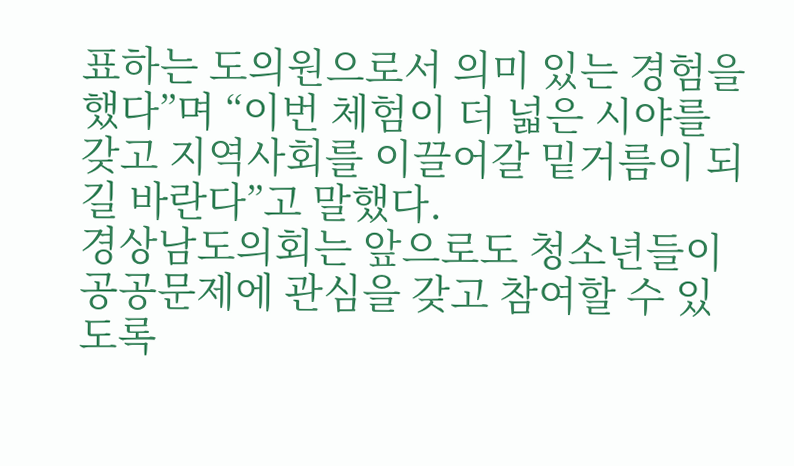표하는 도의원으로서 의미 있는 경험을 했다”며 “이번 체험이 더 넓은 시야를 갖고 지역사회를 이끌어갈 밑거름이 되길 바란다”고 말했다.
경상남도의회는 앞으로도 청소년들이 공공문제에 관심을 갖고 참여할 수 있도록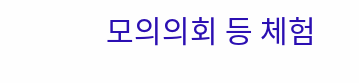모의의회 등 체험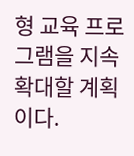형 교육 프로그램을 지속 확대할 계획이다.